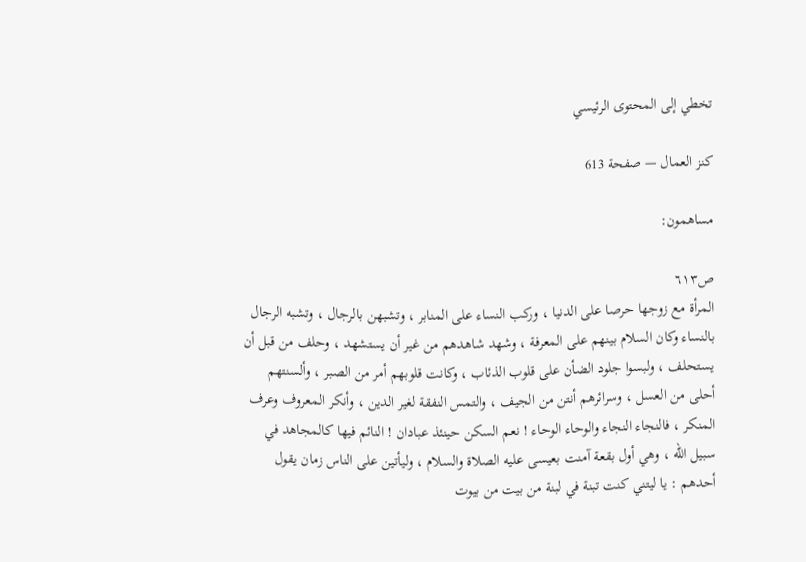تخطي إلى المحتوى الرئيسي

كنز العمال — صفحة 613

مساهمون:

ص٦١٣
المرأة مع زوجها حرصا على الدنيا ، وركب النساء على المنابر ، وتشبهن بالرجال ، وتشبه الرجال بالنساء وكان السلام بينهم على المعرفة ، وشهد شاهدهم من غير أن يستشهد ، وحلف من قبل أن يستحلف ، ولبسوا جلود الضأن على قلوب الذئاب ، وكانت قلوبهم أمر من الصبر ، وألسنتهم أحلى من العسل ، وسرائرهم أنتن من الجيف ، والتمس النفقة لغير الدين ، وأنكر المعروف وعرف المنكر ، فالنجاء النجاء والوحاء الوحاء ! نعم السكن حينئذ عبادان ! النائم فيها كالمجاهد في سبيل الله ، وهي أول بقعة آمنت بعيسى عليه الصلاة والسلام ، وليأتين على الناس زمان يقول أحدهم : يا ليتني كنت تبنة في لبنة من بيت من بيوت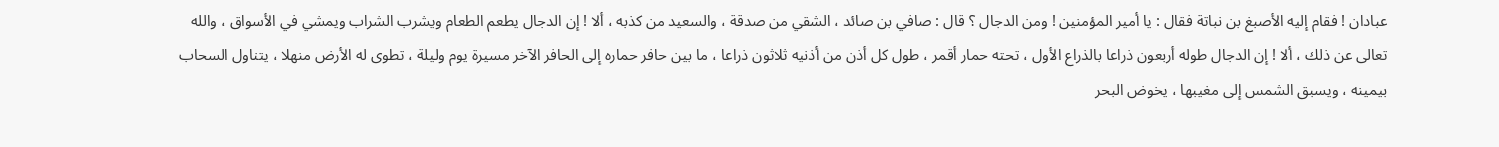عبادان ! فقام إليه الأصبغ بن نباتة فقال : يا أمير المؤمنين ! ومن الدجال ؟ قال : صافي بن صائد ، الشقي من صدقة ، والسعيد من كذبه ، ألا ! إن الدجال يطعم الطعام ويشرب الشراب ويمشي في الأسواق ، والله تعالى عن ذلك ، ألا ! إن الدجال طوله أربعون ذراعا بالذراع الأول ، تحته حمار أقمر ، طول كل أذن من أذنيه ثلاثون ذراعا ، ما بين حافر حماره إلى الحافر الآخر مسيرة يوم وليلة ، تطوى له الأرض منهلا ، يتناول السحاب بيمينه ، ويسبق الشمس إلى مغيبها ، يخوض البحر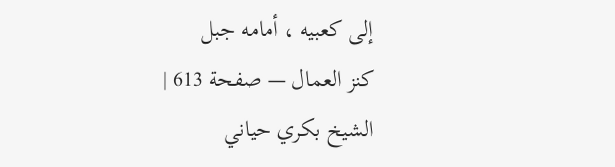إلى كعبيه ، أمامه جبل
كنز العمال — صفحة 613 | الشيخ بكري حياني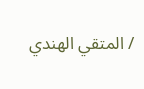/ المتقي الهندي